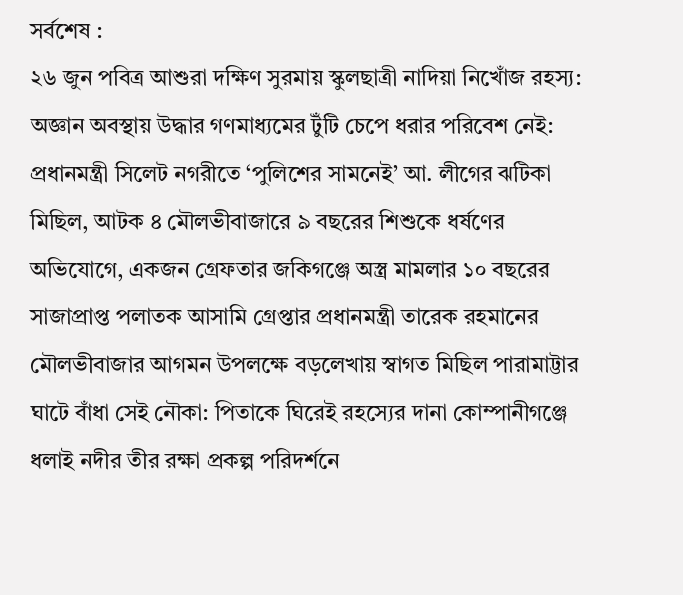সর্বশেষ :
২৬ জুন পবিত্র আশুরা দক্ষিণ সুরমায় স্কুলছাত্রী নাদিয়া নিখোঁজ রহস্য: অজ্ঞান অবস্থায় উদ্ধার গণমাধ্যমের টুঁটি চেপে ধরার পরিবেশ নেই: প্রধানমন্ত্রী সিলেট নগরীতে ‘পুলিশের সামনেই’ আ. লীগের ঝটিকা মিছিল, আটক ৪ মৌলভীবাজারে ৯ বছরের শিশুকে ধর্ষণের অভিযোগে, একজন গ্রেফতার জকিগঞ্জে অস্ত্র মামলার ১০ বছরের সাজাপ্রাপ্ত পলাতক আসামি গ্রেপ্তার প্রধানমন্ত্রী তারেক রহমানের মৌলভীবাজার আগমন উপলক্ষে বড়লেখায় স্বাগত মিছিল পারামাট্টার ঘাটে বাঁধা সেই নৌকা: পিতাকে ঘিরেই রহস্যের দানা কোম্পানীগঞ্জে ধলাই নদীর তীর রক্ষা প্রকল্প পরিদর্শনে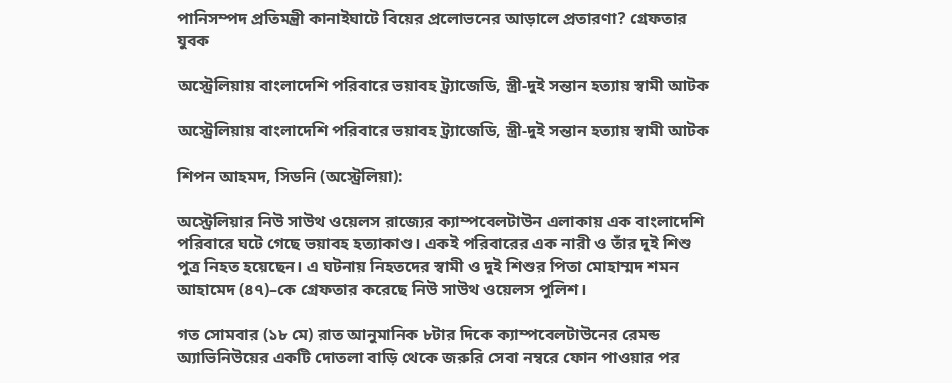পানিসম্পদ প্রতিমন্ত্রী কানাইঘাটে বিয়ের প্রলোভনের আড়ালে প্রতারণা? গ্রেফতার যুবক

অস্ট্রেলিয়ায় বাংলাদেশি পরিবারে ভয়াবহ ট্র্যাজেডি, স্ত্রী-দুই সন্তান হত্যায় স্বামী আটক

অস্ট্রেলিয়ায় বাংলাদেশি পরিবারে ভয়াবহ ট্র্যাজেডি, স্ত্রী-দুই সন্তান হত্যায় স্বামী আটক

শিপন আহমদ, সিডনি (অস্ট্রেলিয়া):

অস্ট্রেলিয়ার নিউ সাউথ ওয়েলস রাজ্যের ক্যাম্পবেলটাউন এলাকায় এক বাংলাদেশি পরিবারে ঘটে গেছে ভয়াবহ হত্যাকাণ্ড। একই পরিবারের এক নারী ও তাঁর দুই শিশু পুত্র নিহত হয়েছেন। এ ঘটনায় নিহতদের স্বামী ও দুই শিশুর পিতা মোহাম্মদ শমন আহামেদ (৪৭)–কে গ্রেফতার করেছে নিউ সাউথ ওয়েলস পুলিশ।

গত সোমবার (১৮ মে) রাত আনুমানিক ৮টার দিকে ক্যাম্পবেলটাউনের রেমন্ড অ্যাভিনিউয়ের একটি দোতলা বাড়ি থেকে জরুরি সেবা নম্বরে ফোন পাওয়ার পর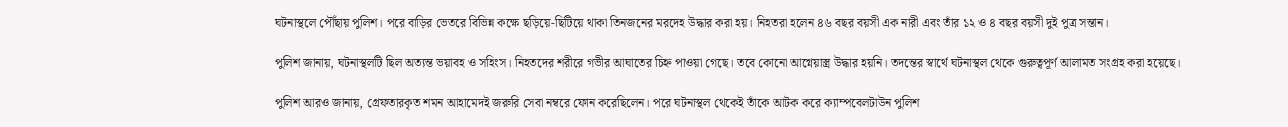ঘটনাস্থলে পৌঁছায় পুলিশ। পরে বাড়ির ভেতরে বিভিন্ন কক্ষে ছড়িয়ে-ছিটিয়ে থাকা তিনজনের মরদেহ উদ্ধার করা হয়। নিহতরা হলেন ৪৬ বছর বয়সী এক নারী এবং তাঁর ১২ ও ৪ বছর বয়সী দুই পুত্র সন্তান।

পুলিশ জানায়, ঘটনাস্থলটি ছিল অত্যন্ত ভয়াবহ ও সহিংস। নিহতদের শরীরে গভীর আঘাতের চিহ্ন পাওয়া গেছে। তবে কোনো আগ্নেয়াস্ত্র উদ্ধার হয়নি। তদন্তের স্বার্থে ঘটনাস্থল থেকে গুরুত্বপূর্ণ আলামত সংগ্রহ করা হয়েছে।

পুলিশ আরও জানায়, গ্রেফতারকৃত শমন আহামেদই জরুরি সেবা নম্বরে ফোন করেছিলেন। পরে ঘটনাস্থল থেকেই তাঁকে আটক করে ক্যাম্পবেলটাউন পুলিশ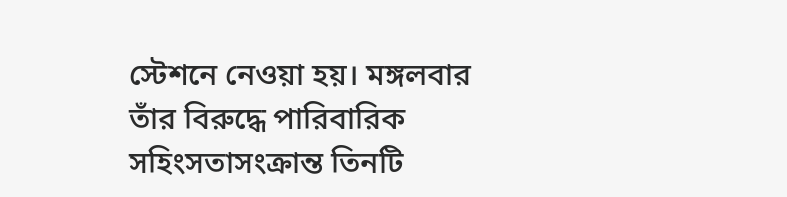স্টেশনে নেওয়া হয়। মঙ্গলবার তাঁর বিরুদ্ধে পারিবারিক সহিংসতাসংক্রান্ত তিনটি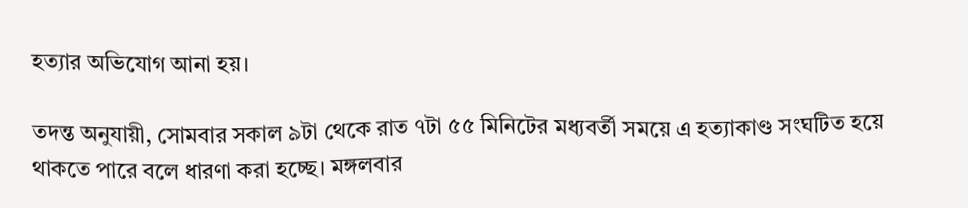হত্যার অভিযোগ আনা হয়।

তদন্ত অনুযায়ী, সোমবার সকাল ৯টা থেকে রাত ৭টা ৫৫ মিনিটের মধ্যবর্তী সময়ে এ হত্যাকাণ্ড সংঘটিত হয়ে থাকতে পারে বলে ধারণা করা হচ্ছে। মঙ্গলবার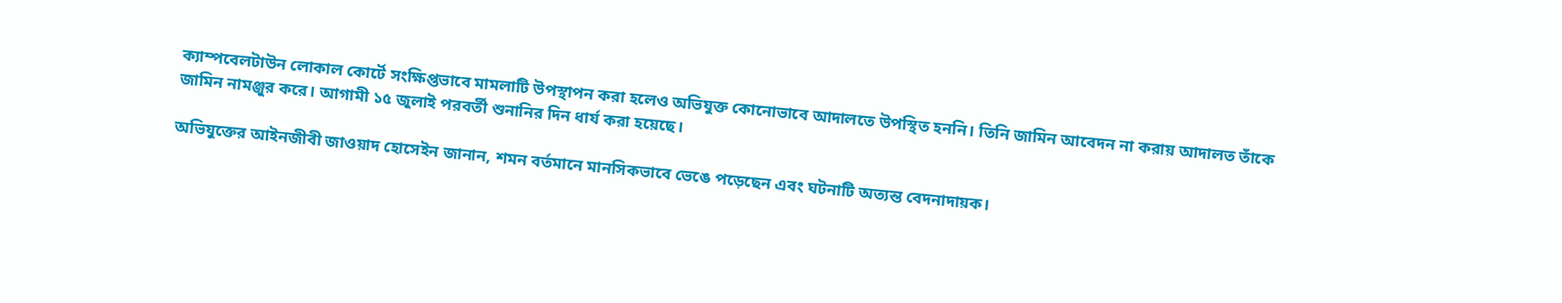ক্যাম্পবেলটাউন লোকাল কোর্টে সংক্ষিপ্তভাবে মামলাটি উপস্থাপন করা হলেও অভিযুক্ত কোনোভাবে আদালতে উপস্থিত হননি। তিনি জামিন আবেদন না করায় আদালত তাঁকে জামিন নামঞ্জুর করে। আগামী ১৫ জুলাই পরবর্তী শুনানির দিন ধার্য করা হয়েছে।

অভিযুক্তের আইনজীবী জাওয়াদ হোসেইন জানান, শমন বর্তমানে মানসিকভাবে ভেঙে পড়েছেন এবং ঘটনাটি অত্যন্ত বেদনাদায়ক।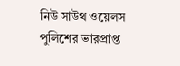নিউ সাউথ ওয়েলস পুলিশের ভারপ্রাপ্ত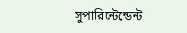সুপারিন্টেন্ডেন্ট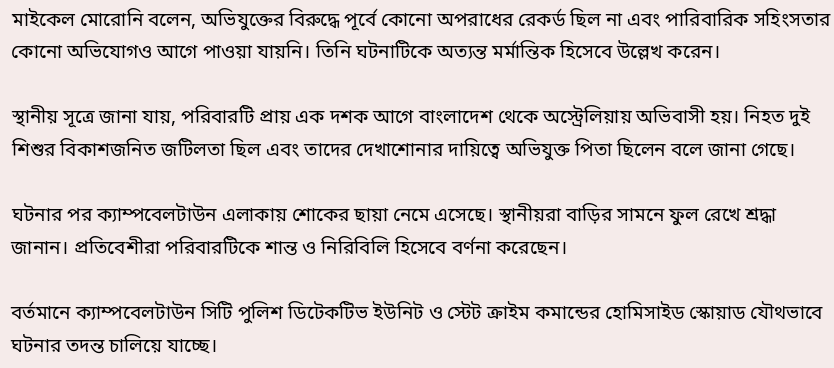মাইকেল মোরোনি বলেন, অভিযুক্তের বিরুদ্ধে পূর্বে কোনো অপরাধের রেকর্ড ছিল না এবং পারিবারিক সহিংসতার কোনো অভিযোগও আগে পাওয়া যায়নি। তিনি ঘটনাটিকে অত্যন্ত মর্মান্তিক হিসেবে উল্লেখ করেন।

স্থানীয় সূত্রে জানা যায়, পরিবারটি প্রায় এক দশক আগে বাংলাদেশ থেকে অস্ট্রেলিয়ায় অভিবাসী হয়। নিহত দুই শিশুর বিকাশজনিত জটিলতা ছিল এবং তাদের দেখাশোনার দায়িত্বে অভিযুক্ত পিতা ছিলেন বলে জানা গেছে।

ঘটনার পর ক্যাম্পবেলটাউন এলাকায় শোকের ছায়া নেমে এসেছে। স্থানীয়রা বাড়ির সামনে ফুল রেখে শ্রদ্ধা জানান। প্রতিবেশীরা পরিবারটিকে শান্ত ও নিরিবিলি হিসেবে বর্ণনা করেছেন।

বর্তমানে ক্যাম্পবেলটাউন সিটি পুলিশ ডিটেকটিভ ইউনিট ও স্টেট ক্রাইম কমান্ডের হোমিসাইড স্কোয়াড যৌথভাবে ঘটনার তদন্ত চালিয়ে যাচ্ছে।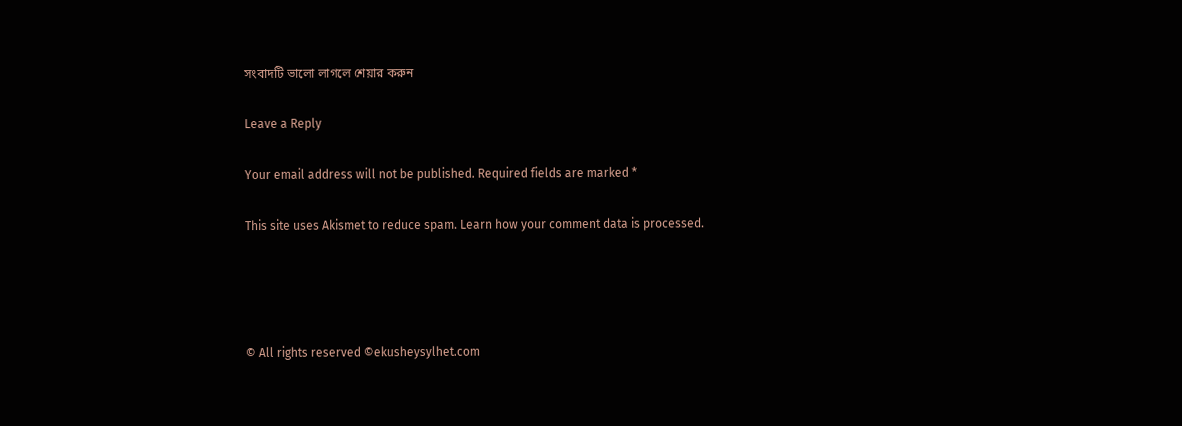সংবাদটি ভালো লাগলে শেয়ার করুন

Leave a Reply

Your email address will not be published. Required fields are marked *

This site uses Akismet to reduce spam. Learn how your comment data is processed.




© All rights reserved ©ekusheysylhet.com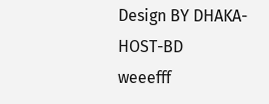Design BY DHAKA-HOST-BD
weeefff